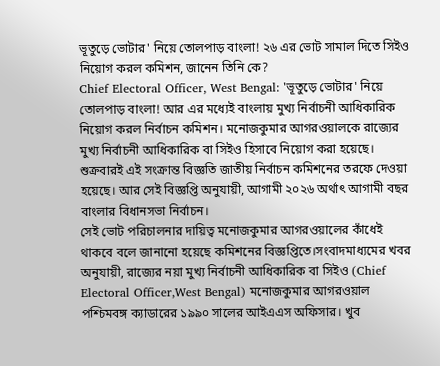ভূতুড়ে ভোটার' নিয়ে তোলপাড় বাংলা! ২৬ এর ভোট সামাল দিতে সিইও নিয়োগ করল কমিশন, জানেন তিনি কে?
Chief Electoral Officer, West Bengal: 'ভূতুড়ে ভোটার' নিয়ে তোলপাড় বাংলা! আর এর মধ্যেই বাংলায় মুখ্য নির্বাচনী আধিকারিক নিয়োগ করল নির্বাচন কমিশন। মনোজকুমার আগরওয়ালকে রাজ্যের মুখ্য নির্বাচনী আধিকারিক বা সিইও হিসাবে নিয়োগ করা হয়েছে। শুক্রবারই এই সংক্রান্ত বিজ্ঞতি জাতীয় নির্বাচন কমিশনের তরফে দেওয়া হয়েছে। আর সেই বিজ্ঞপ্তি অনুযায়ী, আগামী ২০২৬ অর্থাৎ আগামী বছর বাংলার বিধানসভা নির্বাচন।
সেই ভোট পরিচালনার দায়িত্ব মনোজকুমার আগরওয়ালের কাঁধেই থাকবে বলে জানানো হয়েছে কমিশনের বিজ্ঞপ্তিতে।সংবাদমাধ্যমের খবর অনুযায়ী, রাজ্যের নয়া মুখ্য নির্বাচনী আধিকারিক বা সিইও (Chief Electoral Officer,West Bengal) মনোজকুমার আগরওয়াল পশ্চিমবঙ্গ ক্যাডারের ১৯৯০ সালের আইএএস অফিসার। খুব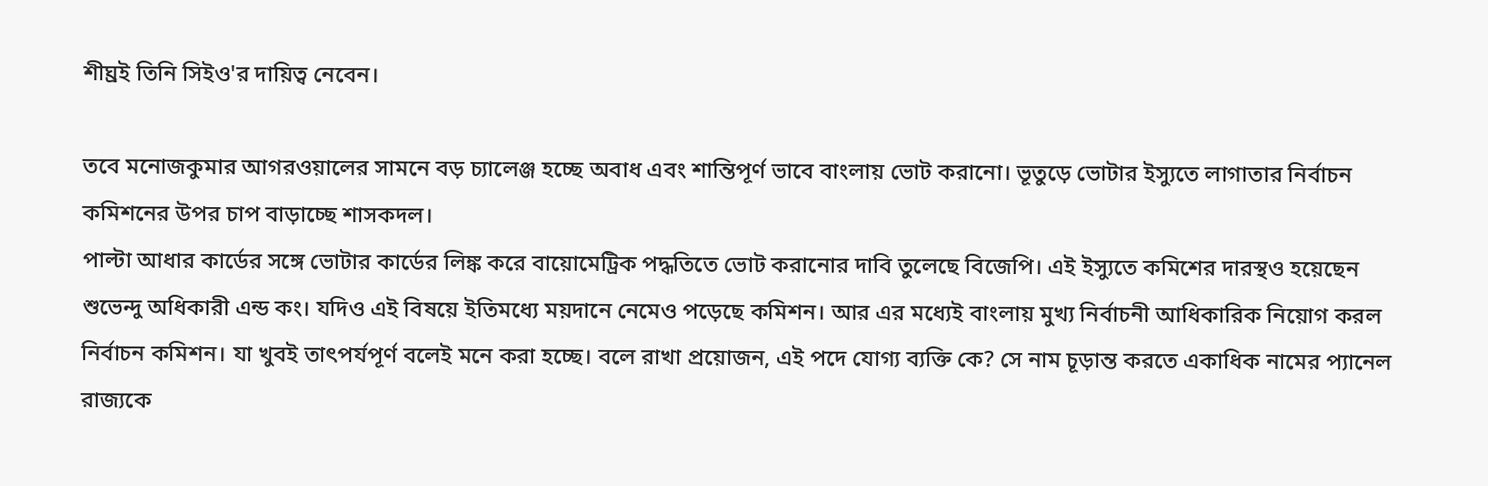শীঘ্রই তিনি সিইও'র দায়িত্ব নেবেন।

তবে মনোজকুমার আগরওয়ালের সামনে বড় চ্যালেঞ্জ হচ্ছে অবাধ এবং শান্তিপূর্ণ ভাবে বাংলায় ভোট করানো। ভূতুড়ে ভোটার ইস্যুতে লাগাতার নির্বাচন কমিশনের উপর চাপ বাড়াচ্ছে শাসকদল।
পাল্টা আধার কার্ডের সঙ্গে ভোটার কার্ডের লিঙ্ক করে বায়োমেট্রিক পদ্ধতিতে ভোট করানোর দাবি তুলেছে বিজেপি। এই ইস্যুতে কমিশের দারস্থও হয়েছেন শুভেন্দু অধিকারী এন্ড কং। যদিও এই বিষয়ে ইতিমধ্যে ময়দানে নেমেও পড়েছে কমিশন। আর এর মধ্যেই বাংলায় মুখ্য নির্বাচনী আধিকারিক নিয়োগ করল নির্বাচন কমিশন। যা খুবই তাৎপর্যপূর্ণ বলেই মনে করা হচ্ছে। বলে রাখা প্রয়োজন, এই পদে যোগ্য ব্যক্তি কে? সে নাম চূড়ান্ত করতে একাধিক নামের প্যানেল রাজ্যকে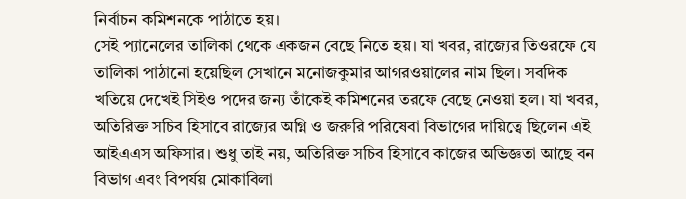নির্বাচন কমিশনকে পাঠাতে হয়।
সেই প্যানেলের তালিকা থেকে একজন বেছে নিতে হয়। যা খবর, রাজ্যের তিওরফে যে তালিকা পাঠানো হয়েছিল সেখানে মনোজকুমার আগরওয়ালের নাম ছিল। সবদিক খতিয়ে দেখেই সিইও পদের জন্য তাঁকেই কমিশনের তরফে বেছে নেওয়া হল। যা খবর, অতিরিক্ত সচিব হিসাবে রাজ্যের অগ্নি ও জরুরি পরিষেবা বিভাগের দায়িত্বে ছিলেন এই আইএএস অফিসার। শুধু তাই নয়, অতিরিক্ত সচিব হিসাবে কাজের অভিজ্ঞতা আছে বন বিভাগ এবং বিপর্যয় মোকাবিলা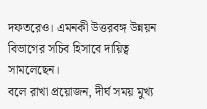দফতরেও। এমনকী উত্তরবঙ্গ উন্নয়ন বিভাগের সচিব হিসাবে দায়িত্ব সামলেছেন।
বলে রাখা প্রয়োজন, দীর্ঘ সময় মুখ্য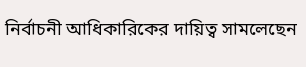নির্বাচনী আধিকারিকের দায়িত্ব সামলেছেন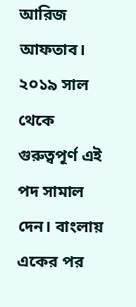আরিজ আফতাব। ২০১৯ সাল থেকে গুরুত্বপূর্ণ এই পদ সামাল দেন। বাংলায় একের পর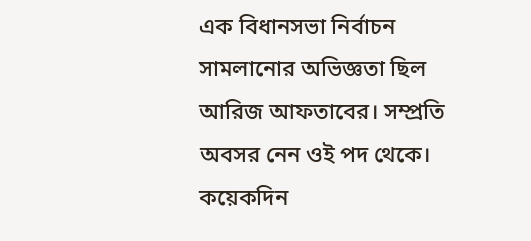এক বিধানসভা নির্বাচন সামলানোর অভিজ্ঞতা ছিল আরিজ আফতাবের। সম্প্রতি অবসর নেন ওই পদ থেকে। কয়েকদিন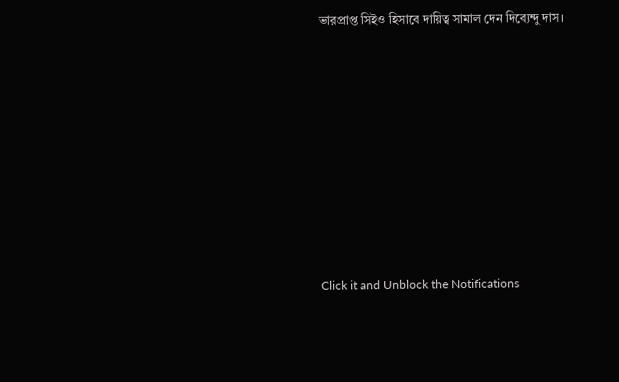ভারপ্রাপ্ত সিইও হিসাবে দায়িত্ব সামাল দেন দিব্যেন্দু দাস।












Click it and Unblock the Notifications